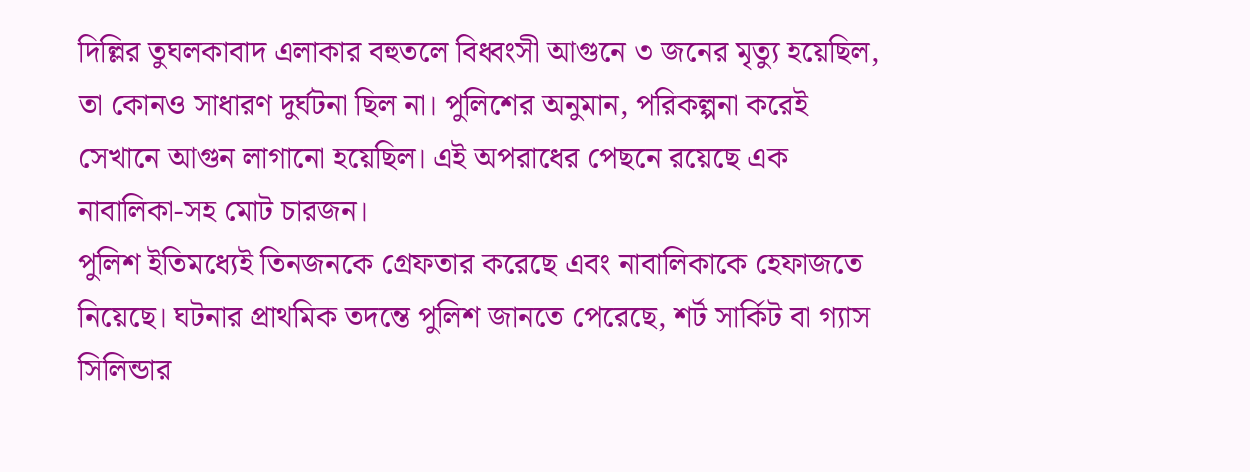দিল্লির তুঘলকাবাদ এলাকার বহুতলে বিধ্বংসী আগুনে ৩ জনের মৃত্যু হয়েছিল, তা কোনও সাধারণ দুর্ঘটনা ছিল না। পুলিশের অনুমান, পরিকল্পনা করেই সেখানে আগুন লাগানো হয়েছিল। এই অপরাধের পেছনে রয়েছে এক নাবালিকা-সহ মোট চারজন।
পুলিশ ইতিমধ্যেই তিনজনকে গ্রেফতার করেছে এবং নাবালিকাকে হেফাজতে নিয়েছে। ঘটনার প্রাথমিক তদন্তে পুলিশ জানতে পেরেছে, শর্ট সার্কিট বা গ্যাস সিলিন্ডার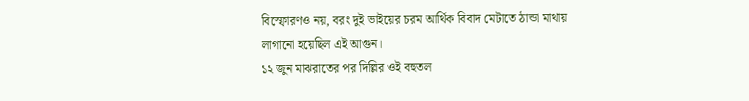বিস্ফোরণও নয়, বরং দুই ভাইয়ের চরম আর্থিক বিবাদ মেটাতে ঠান্ডা মাথায় লাগানো হয়েছিল এই আগুন।
১২ জুন মাঝরাতের পর দিল্লির ওই বহুতল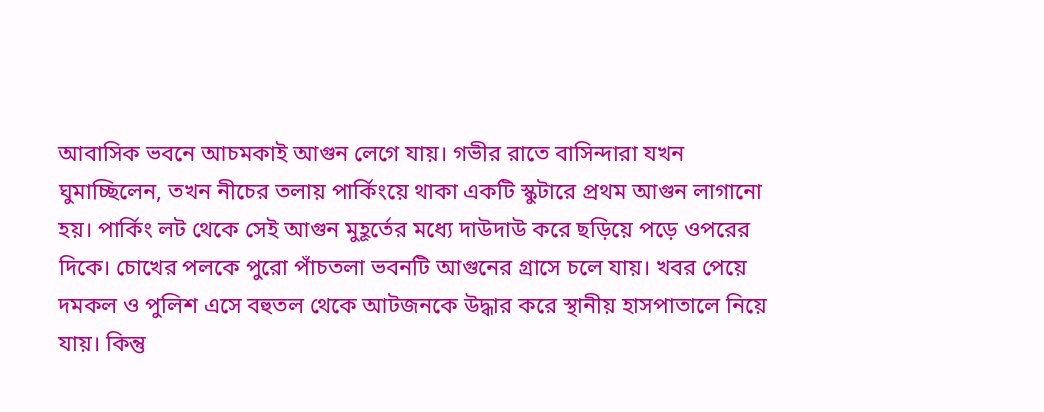আবাসিক ভবনে আচমকাই আগুন লেগে যায়। গভীর রাতে বাসিন্দারা যখন ঘুমাচ্ছিলেন, তখন নীচের তলায় পার্কিংয়ে থাকা একটি স্কুটারে প্রথম আগুন লাগানো হয়। পার্কিং লট থেকে সেই আগুন মুহূর্তের মধ্যে দাউদাউ করে ছড়িয়ে পড়ে ওপরের দিকে। চোখের পলকে পুরো পাঁচতলা ভবনটি আগুনের গ্রাসে চলে যায়। খবর পেয়ে দমকল ও পুলিশ এসে বহুতল থেকে আটজনকে উদ্ধার করে স্থানীয় হাসপাতালে নিয়ে যায়। কিন্তু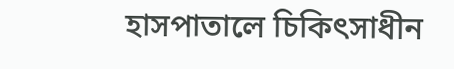হাসপাতালে চিকিৎসাধীন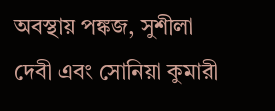অবস্থায় পঙ্কজ, সুশীলা দেবী এবং সোনিয়া কুমারী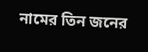নামের তিন জনের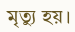মৃত্যু হয়।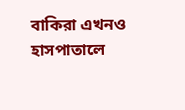বাকিরা এখনও হাসপাতালে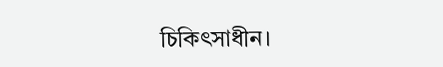চিকিৎসাধীন।